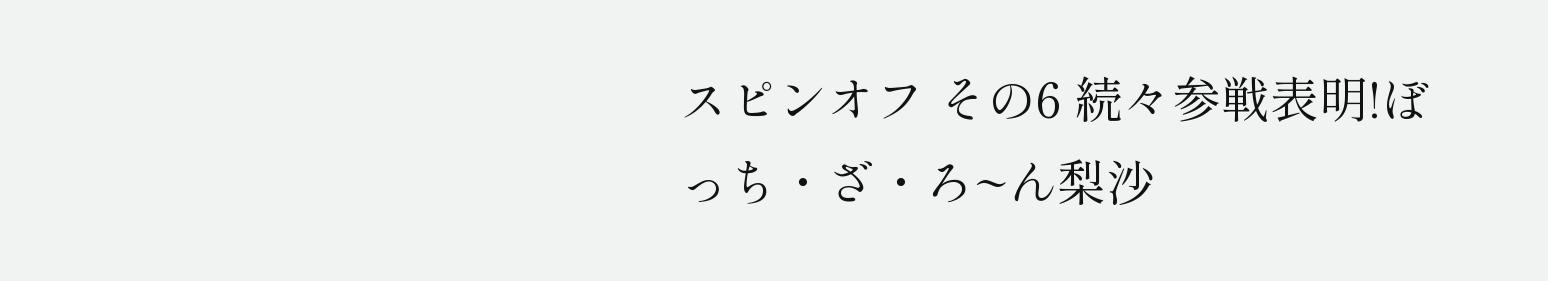スピンオフ その6 続々参戦表明!ぼっち・ざ・ろ~ん梨沙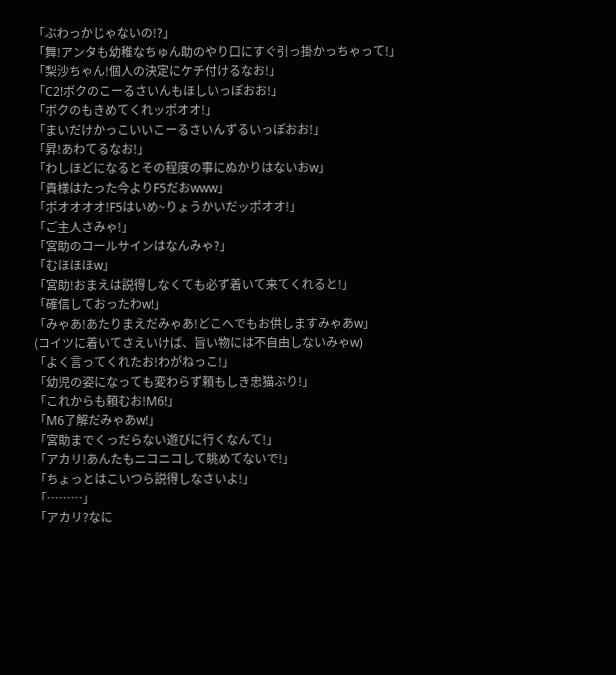「ぶわっかじゃないの!?」
「舞!アンタも幼稚なちゅん助のやり口にすぐ引っ掛かっちゃって!」
「梨沙ちゃん!個人の決定にケチ付けるなお!」
「C2!ボクのこーるさいんもほしいっぽおお!」
「ボクのもきめてくれッポオオ!」
「まいだけかっこいいこーるさいんずるいっぽおお!」
「昇!あわてるなお!」
「わしほどになるとその程度の事にぬかりはないおw」
「貴様はたった今よりF5だおwww」
「ポオオオオ!F5はいめ~りょうかいだッポオオ!」
「ご主人さみゃ!」
「宮助のコールサインはなんみゃ?」
「むほほほw」
「宮助!おまえは説得しなくても必ず着いて来てくれると!」
「確信しておったわw!」
「みゃあ!あたりまえだみゃあ!どこへでもお供しますみゃあw」
(コイツに着いてさえいけば、旨い物には不自由しないみゃw)
「よく言ってくれたお!わがねっこ!」
「幼児の姿になっても変わらず頼もしき忠猫ぶり!」
「これからも頼むお!M6!」
「M6了解だみゃあw!」
「宮助までくっだらない遊びに行くなんて!」
「アカリ!あんたもニコニコして眺めてないで!」
「ちょっとはこいつら説得しなさいよ!」
「………」
「アカリ?なに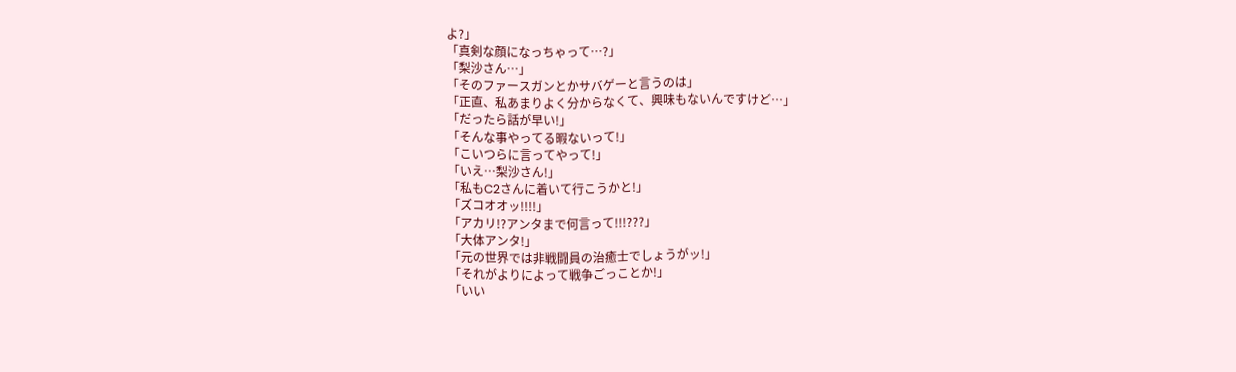よ?」
「真剣な顔になっちゃって…?」
「梨沙さん…」
「そのファースガンとかサバゲーと言うのは」
「正直、私あまりよく分からなくて、興味もないんですけど…」
「だったら話が早い!」
「そんな事やってる暇ないって!」
「こいつらに言ってやって!」
「いえ…梨沙さん!」
「私もC2さんに着いて行こうかと!」
「ズコオオッ!!!!」
「アカリ!?アンタまで何言って!!!???」
「大体アンタ!」
「元の世界では非戦闘員の治癒士でしょうがッ!」
「それがよりによって戦争ごっことか!」
「いい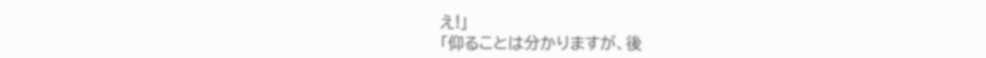え!」
「仰ることは分かりますが、後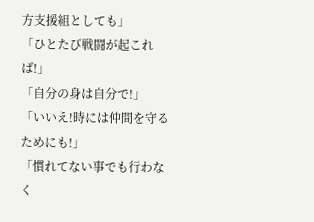方支援組としても」
「ひとたび戦闘が起これば!」
「自分の身は自分で!」
「いいえ!時には仲間を守るためにも!」
「慣れてない事でも行わなく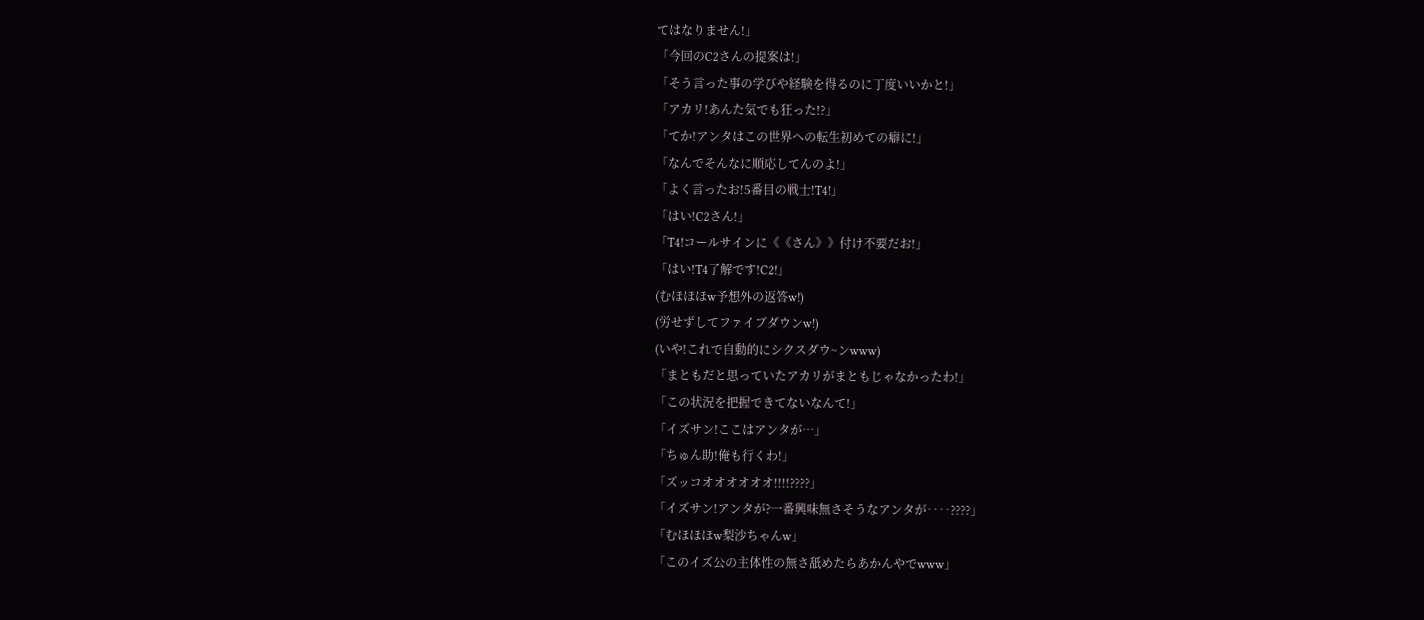てはなりません!」
「今回のC2さんの提案は!」
「そう言った事の学びや経験を得るのに丁度いいかと!」
「アカリ!あんた気でも狂った!?」
「てか!アンタはこの世界への転生初めての癖に!」
「なんでそんなに順応してんのよ!」
「よく言ったお!5番目の戦士!T4!」
「はい!C2さん!」
「T4!コールサインに《《さん》》付け不要だお!」
「はい!T4了解です!C2!」
(むほほほw予想外の返答w!)
(労せずしてファイブダウンw!)
(いや!これで自動的にシクスダウ~ンwww)
「まともだと思っていたアカリがまともじゃなかったわ!」
「この状況を把握できてないなんて!」
「イズサン!ここはアンタが…」
「ちゅん助!俺も行くわ!」
「ズッコオオオオオオ!!!!????」
「イズサン!アンタが?一番興味無さそうなアンタが‥‥????」
「むほほほw梨沙ちゃんw」
「このイズ公の主体性の無さ舐めたらあかんやでwww」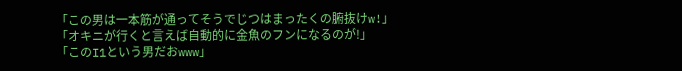「この男は一本筋が通ってそうでじつはまったくの腑抜けw!」
「オキニが行くと言えば自動的に金魚のフンになるのが!」
「このI1という男だおwww」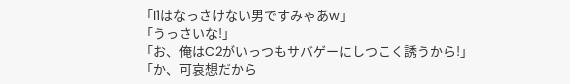「I1はなっさけない男ですみゃあw」
「うっさいな!」
「お、俺はC2がいっつもサバゲーにしつこく誘うから!」
「か、可哀想だから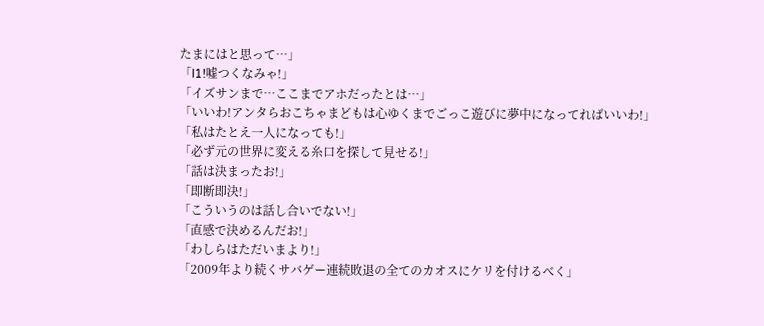たまにはと思って…」
「I1!嘘つくなみゃ!」
「イズサンまで…ここまでアホだったとは…」
「いいわ!アンタらおこちゃまどもは心ゆくまでごっこ遊びに夢中になってればいいわ!」
「私はたとえ一人になっても!」
「必ず元の世界に変える糸口を探して見せる!」
「話は決まったお!」
「即断即決!」
「こういうのは話し合いでない!」
「直感で決めるんだお!」
「わしらはただいまより!」
「2009年より続くサバゲー連続敗退の全てのカオスにケリを付けるべく」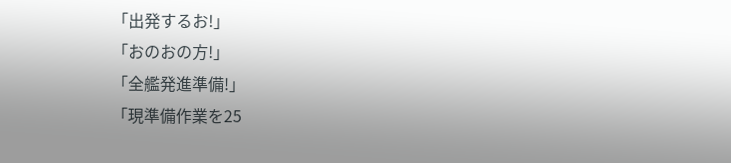「出発するお!」
「おのおの方!」
「全艦発進準備!」
「現準備作業を25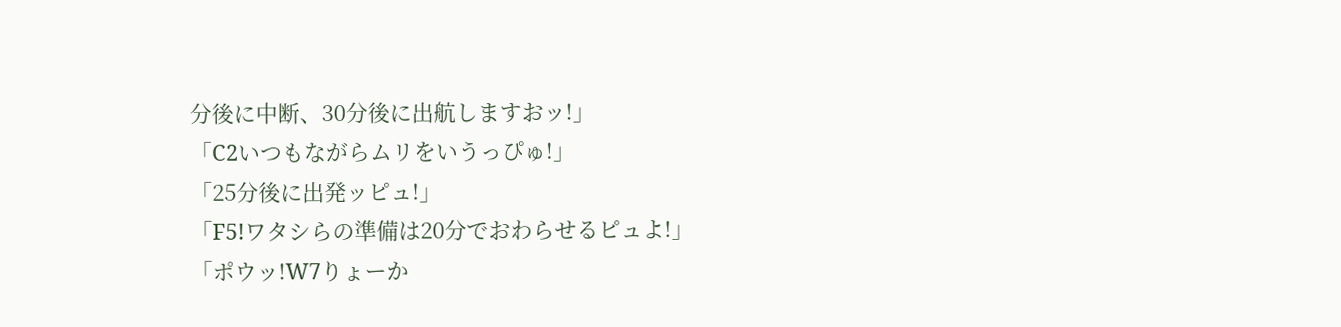分後に中断、30分後に出航しますおッ!」
「C2いつもながらムリをいうっぴゅ!」
「25分後に出発ッピュ!」
「F5!ワタシらの準備は20分でおわらせるピュよ!」
「ポウッ!W7りょーか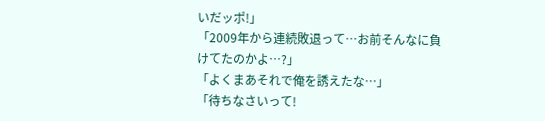いだッポ!」
「2009年から連続敗退って…お前そんなに負けてたのかよ…?」
「よくまあそれで俺を誘えたな…」
「待ちなさいって!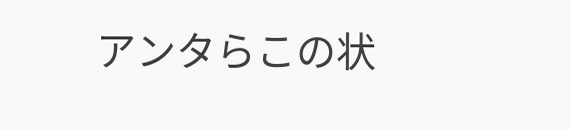アンタらこの状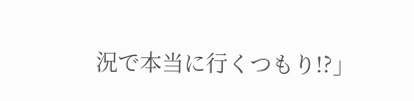況で本当に行くつもり!?」